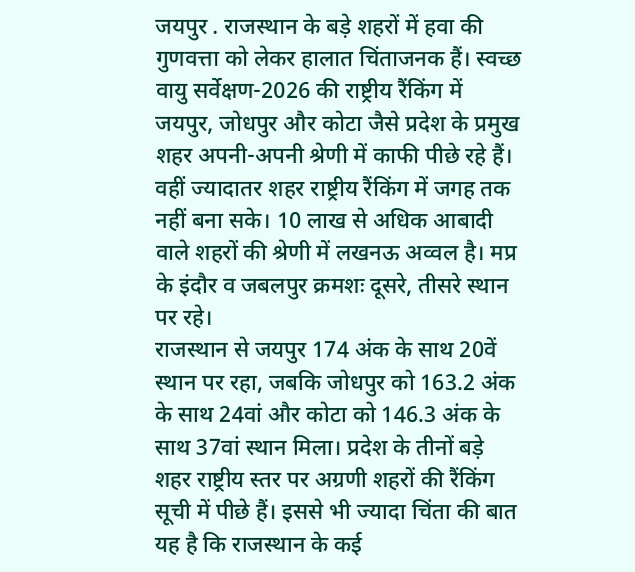जयपुर . राजस्थान के बड़े शहरों में हवा की गुणवत्ता को लेकर हालात चिंताजनक हैं। स्वच्छ वायु सर्वेक्षण-2026 की राष्ट्रीय रैंकिंग में जयपुर, जोधपुर और कोटा जैसे प्रदेश के प्रमुख शहर अपनी-अपनी श्रेणी में काफी पीछे रहे हैं। वहीं ज्यादातर शहर राष्ट्रीय रैंकिंग में जगह तक नहीं बना सके। 10 लाख से अधिक आबादी वाले शहरों की श्रेणी में लखनऊ अव्वल है। मप्र के इंदौर व जबलपुर क्रमशः दूसरे, तीसरे स्थान पर रहे।
राजस्थान से जयपुर 174 अंक के साथ 20वें स्थान पर रहा, जबकि जोधपुर को 163.2 अंक के साथ 24वां और कोटा को 146.3 अंक के साथ 37वां स्थान मिला। प्रदेश के तीनों बड़े शहर राष्ट्रीय स्तर पर अग्रणी शहरों की रैंकिंग सूची में पीछे हैं। इससे भी ज्यादा चिंता की बात यह है कि राजस्थान के कई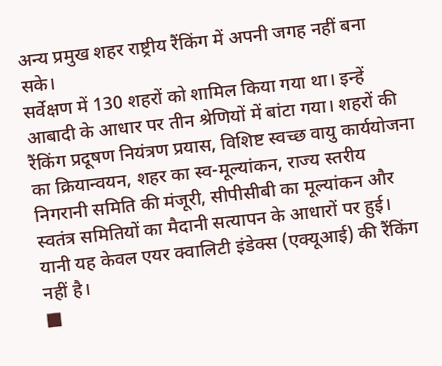अन्य प्रमुख शहर राष्ट्रीय रैंकिंग में अपनी जगह नहीं बना सके।
सर्वेक्षण में 130 शहरों को शामिल किया गया था। इन्हें आबादी के आधार पर तीन श्रेणियों में बांटा गया। शहरों की रैंकिंग प्रदूषण नियंत्रण प्रयास, विशिष्ट स्वच्छ वायु कार्ययोजना का क्रियान्वयन, शहर का स्व-मूल्यांकन, राज्य स्तरीय निगरानी समिति की मंजूरी, सीपीसीबी का मूल्यांकन और स्वतंत्र समितियों का मैदानी सत्यापन के आधारों पर हुई। यानी यह केवल एयर क्वालिटी इंडेक्स (एक्यूआई) की रैंकिंग नहीं है।
■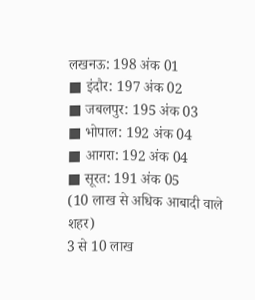लखनऊ: 198 अंक 01
■ इंदौर: 197 अंक 02
■ जबलपुर: 195 अंक 03
■ भोपाल: 192 अंक 04
■ आगरा: 192 अंक 04
■ सूरत: 191 अंक 05
(10 लाख से अधिक आबादी वाले शहर)
3 से 10 लाख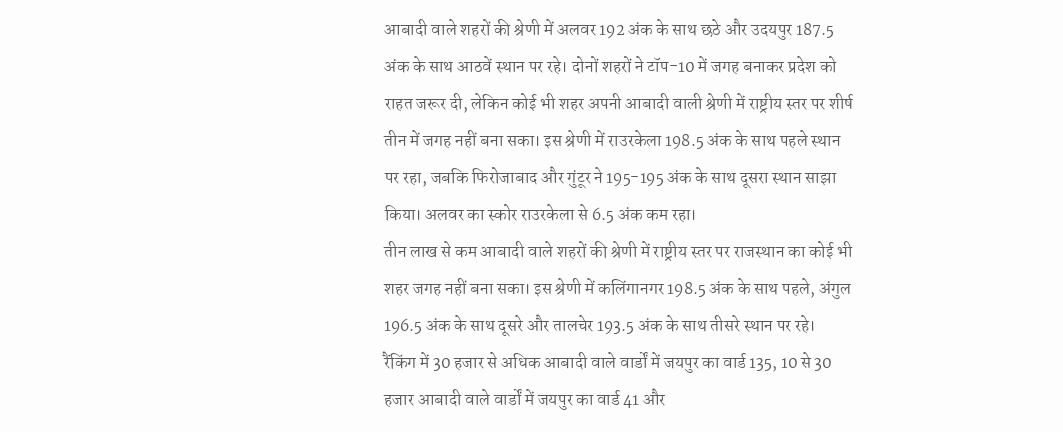आबादी वाले शहरों की श्रेणी में अलवर 192 अंक के साथ छठे और उदयपुर 187.5 अंक के साथ आठवें स्थान पर रहे। दोनों शहरों ने टॉप-10 में जगह बनाकर प्रदेश को राहत जरूर दी, लेकिन कोई भी शहर अपनी आबादी वाली श्रेणी में राष्ट्रीय स्तर पर शीर्ष तीन में जगह नहीं बना सका। इस श्रेणी में राउरकेला 198.5 अंक के साथ पहले स्थान पर रहा, जबकि फिरोजाबाद और गुंटूर ने 195-195 अंक के साथ दूसरा स्थान साझा किया। अलवर का स्कोर राउरकेला से 6.5 अंक कम रहा।
तीन लाख से कम आबादी वाले शहरों की श्रेणी में राष्ट्रीय स्तर पर राजस्थान का कोई भी शहर जगह नहीं बना सका। इस श्रेणी में कलिंगानगर 198.5 अंक के साथ पहले, अंगुल 196.5 अंक के साथ दूसरे और तालचेर 193.5 अंक के साथ तीसरे स्थान पर रहे।
रैंकिंग में 30 हजार से अधिक आबादी वाले वार्डों में जयपुर का वार्ड 135, 10 से 30 हजार आबादी वाले वार्डों में जयपुर का वार्ड 41 और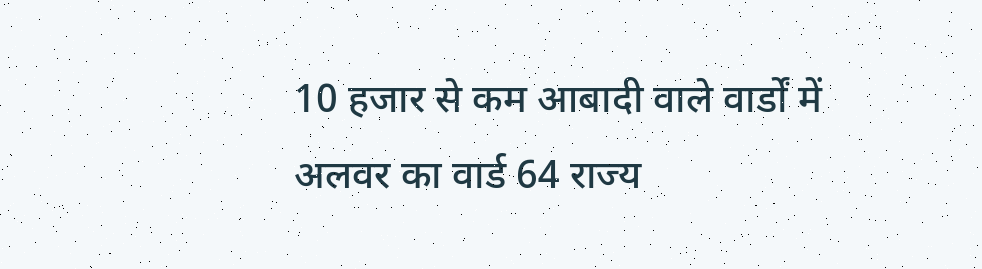10 हजार से कम आबादी वाले वार्डों में अलवर का वार्ड 64 राज्य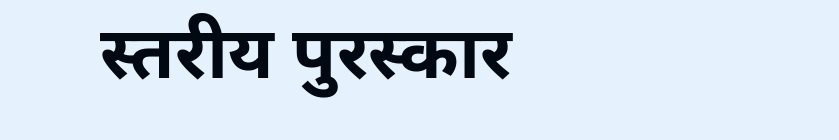स्तरीय पुरस्कार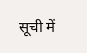सूची में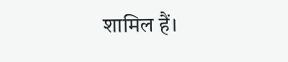शामिल हैं।